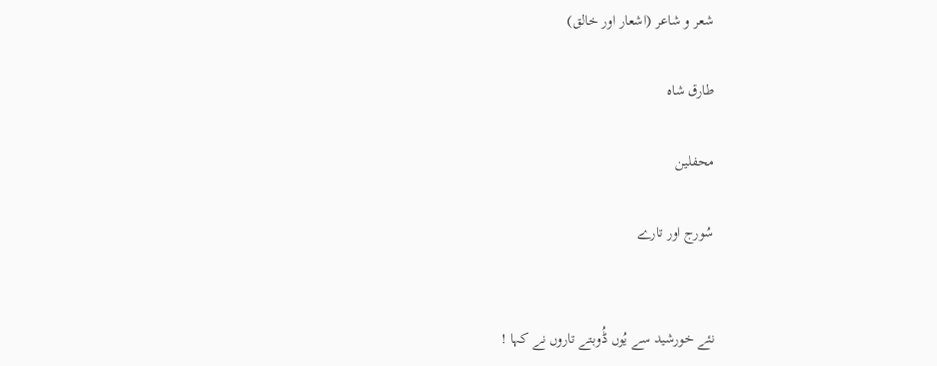شعر و شاعر (اشعار اور خالق)

طارق شاہ

محفلین

سُورج اور تارے


نئے خورشید سے یُوں ڈُوبتے تاروں نے کہا !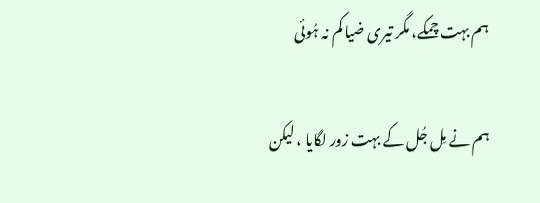ہم بہت چمکے، مگر تیری ضیا کم نہ ہُوئی

ہم نے مِل جُل کے بہت زور لگایا ، لیکن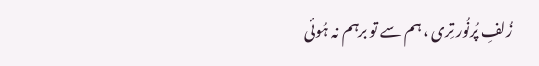زُلفِ پُرنُور تِری ، ہم سے تو برہم نہ ہُوئی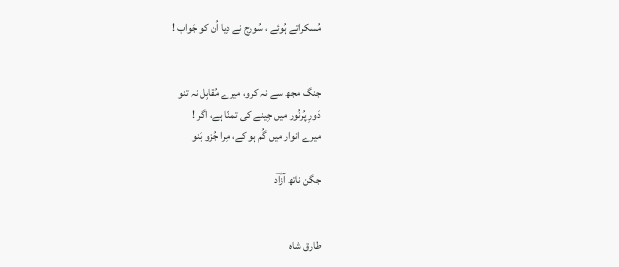مُسکراتے ہُوئے ، سُورج نے دِیا اُن کو جَواب !


جنگ مجھ سے نہ کرو، میرے مُقابِل نہ تنو
دَورِ پُرنُور میں جِینے کی تمنّا ہے، اگر !
میرے انوار میں گُم ہو کے، مِرا جُزو بَنو

جگن ناتھ آزاؔد


طارق شاہ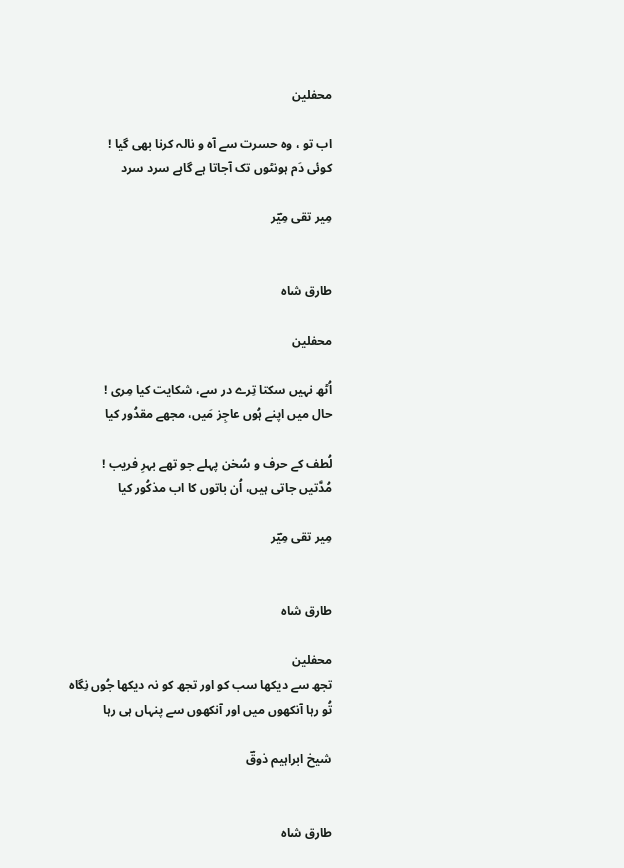محفلین

اب تو ، وہ حسرت سے آہ و نالہ کرنا بھی گیا !
کوئی دَم ہونٹوں تک آجاتا ہے گاہے سرد سرد

مِیر تقی مِیؔر


طارق شاہ

محفلین

اُٹھ نہیں سکتا تِرے در سے، شکایت کیا مِری !
حال میں اپنے ہُوں عاجِز مَیں، مجھے مقدُور کیا

لُطف کے حرف و سُخن پہلے جو تھے بہرِ فریب !
مُدَّتیں جاتی ہیں، اُن باتوں کا اب مذکُور کیا

مِیر تقی مِیؔر


طارق شاہ

محفلین
تجھ سے دیکھا سب کو اور تجھ کو نہ دیکھا جُوں نِگاہ
تُو رہا آنکھوں میں اور آنکھوں سے پنہاں ہی رہا

شیخ ابراہیم ذوقؔ


طارق شاہ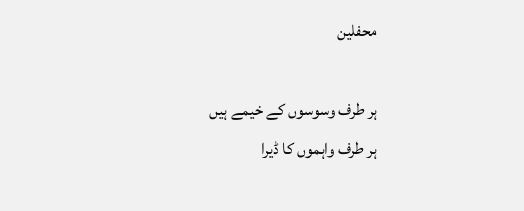محفلین

ہر طرف وسوسوں کے خیمے ہیں
ہر طرف واہموں کا ڈیرا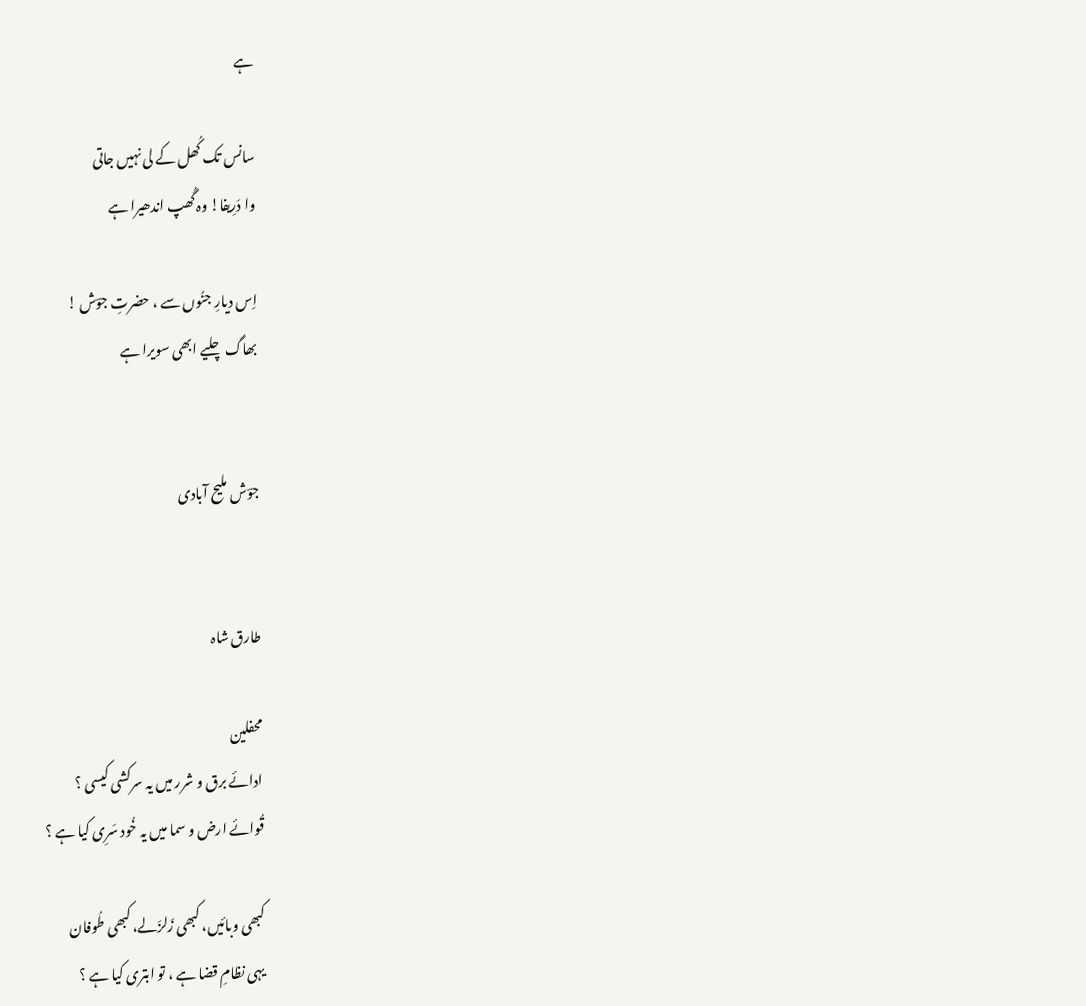ہے

سانس تک کُھل کے لی نہیں جاتی
وا دَرِیفا! وہ گُھپ اندھیرا ہے

اِس دیارِ جنُوں سے ، حضرتِ جوؔش !
بھاگ چلیے ابھی سویرا ہے


جوؔش ملیح آبادی


طارق شاہ

محفلین
ادائے برق و شرر میں یہ سرکشی کیسی ؟
قُوائے ارض و سما میں یہ خُود سَرِی کیا ہے ؟

کبھی وبائیں، کبھی زَلزَلے، کبھی طُوفان
یہی نظامِ قضا ہے ، تو ابتری کیا ہے ؟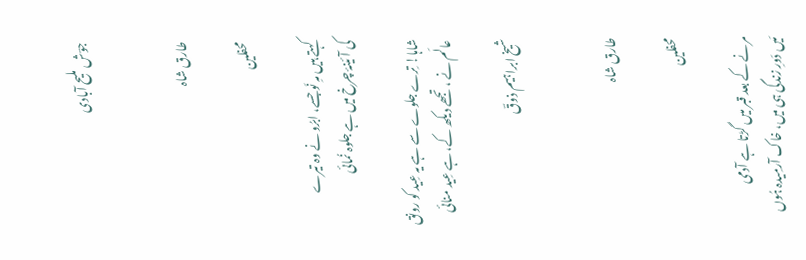جوؔش ملیح آبادی


طارق شاہ

محفلین

کہتے ہیں مہِ نَو جسے، ابرُو نے وہ تیرے
کی آئینۂ چرخ میں ہے جلوہ نُمائی

شاہا! تِرے جلوے سے ہے یہ عِید کو رونق
عالَم نے ، تجھے دیکھ کے، ہے عِید منائی

شیخ ابراہیم ذوقؔ


طارق شاہ

محفلین

مرنے کے بعد قبر میں گڑتا ہے آدمی
مَیں دَورِ زندگی ہی میں، خاک آرمِیدہ ہُوں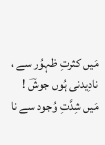مَیں کثرتِ ظہوُر سے ، نادِیدنی ہُوں جوشؔ !
مَیں شِدَّتِ وُجود سے نا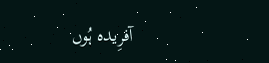آفرِیدہ ہُوں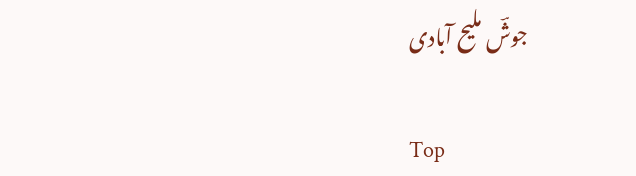جوشؔ ملیح آبادی

Top